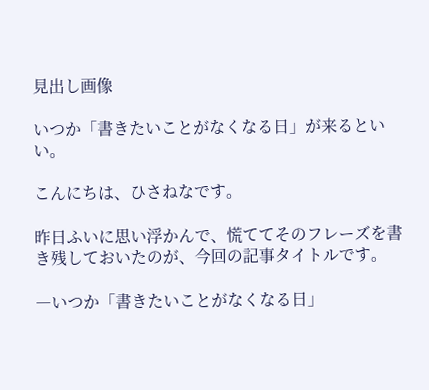見出し画像

いつか「書きたいことがなくなる日」が来るといい。

こんにちは、ひさねなです。

昨日ふいに思い浮かんで、慌ててそのフレーズを書き残しておいたのが、今回の記事タイトルです。

―いつか「書きたいことがなくなる日」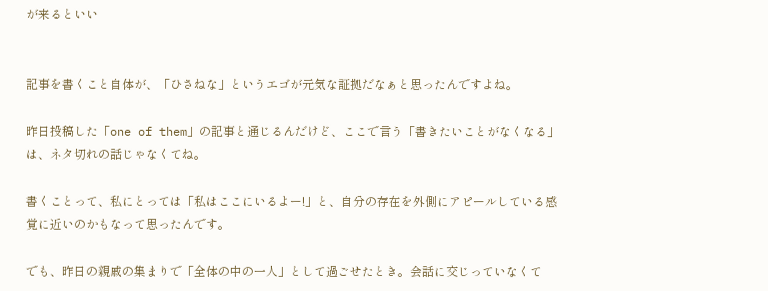が来るといい


記事を書くこと自体が、「ひさねな」というエゴが元気な証拠だなぁと思ったんですよね。

昨日投稿した「one of them」の記事と通じるんだけど、ここで言う「書きたいことがなくなる」は、ネタ切れの話じゃなくてね。

書くことって、私にとっては「私はここにいるよー!」と、自分の存在を外側にアピールしている感覚に近いのかもなって思ったんです。

でも、昨日の親戚の集まりで「全体の中の一人」として過ごせたとき。会話に交じっていなくて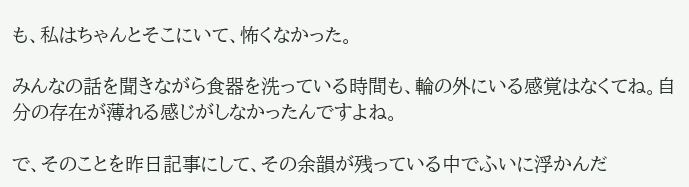も、私はちゃんとそこにいて、怖くなかった。

みんなの話を聞きながら食器を洗っている時間も、輪の外にいる感覚はなくてね。自分の存在が薄れる感じがしなかったんですよね。

で、そのことを昨日記事にして、その余韻が残っている中でふいに浮かんだ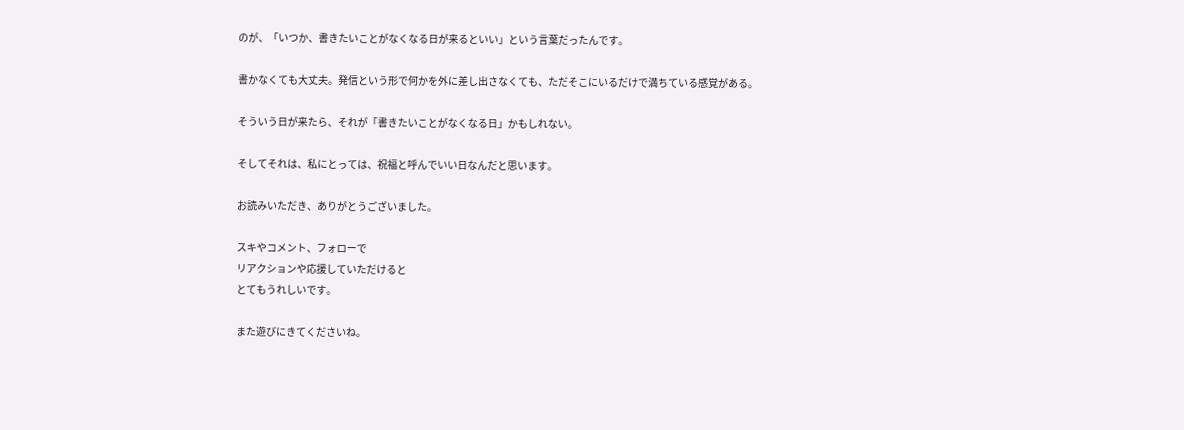のが、「いつか、書きたいことがなくなる日が来るといい」という言葉だったんです。

書かなくても大丈夫。発信という形で何かを外に差し出さなくても、ただそこにいるだけで満ちている感覚がある。

そういう日が来たら、それが「書きたいことがなくなる日」かもしれない。

そしてそれは、私にとっては、祝福と呼んでいい日なんだと思います。

お読みいただき、ありがとうございました。

スキやコメント、フォローで
リアクションや応援していただけると
とてもうれしいです。

また遊びにきてくださいね。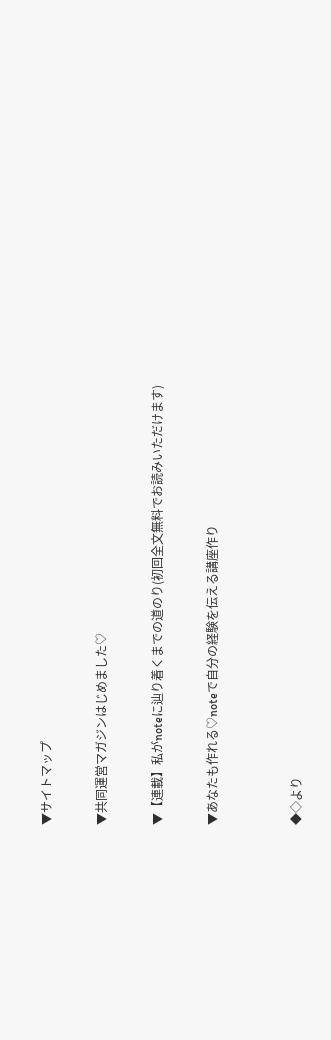▼サイトマップ

▼共同運営マガジンはじめました♡

▼【連載】私がnoteに辿り着くまでの道のり(初回全文無料でお読みいただけます)

▼あなたも作れる♡noteで自分の経験を伝える講座作り


◆◇より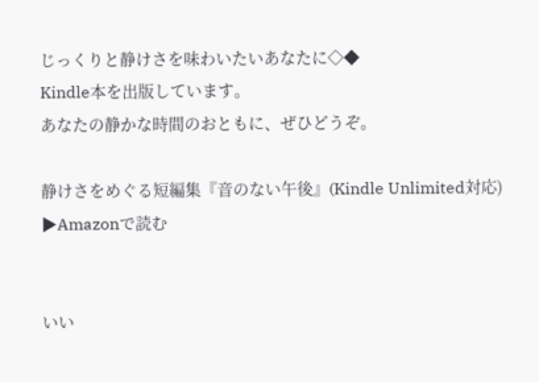じっくりと静けさを味わいたいあなたに◇◆
Kindle本を出版しています。
あなたの静かな時間のおともに、ぜひどうぞ。

静けさをめぐる短編集『音のない午後』(Kindle Unlimited対応)
▶Amazonで読む


いい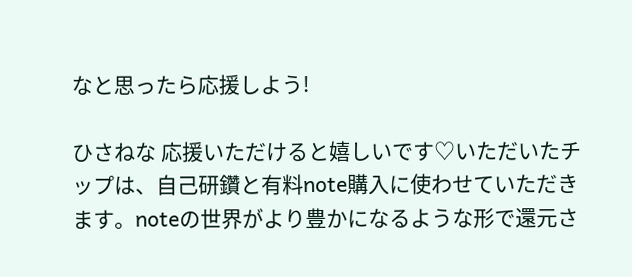なと思ったら応援しよう!

ひさねな 応援いただけると嬉しいです♡いただいたチップは、自己研鑽と有料note購入に使わせていただきます。noteの世界がより豊かになるような形で還元さ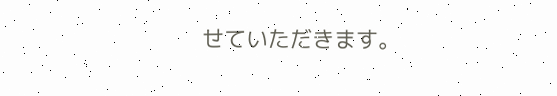せていただきます。